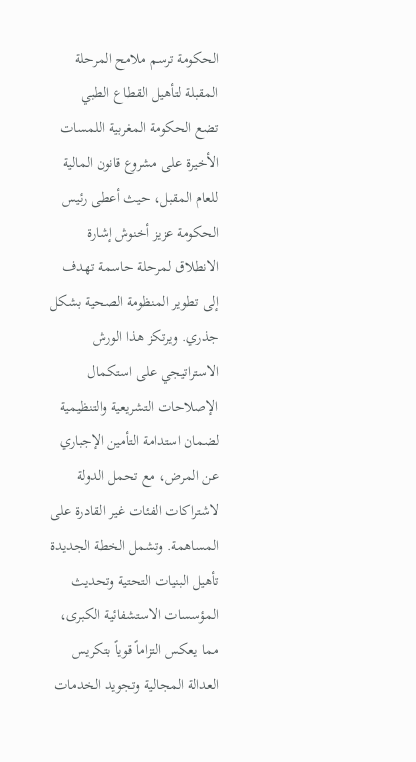الحكومة ترسم ملامح المرحلة المقبلة لتأهيل القطاع الطبي
تضع الحكومة المغربية اللمسات الأخيرة على مشروع قانون المالية للعام المقبل، حيث أعطى رئيس الحكومة عزيز أخنوش إشارة الانطلاق لمرحلة حاسمة تهدف إلى تطوير المنظومة الصحية بشكل جذري. ويرتكز هذا الورش الاستراتيجي على استكمال الإصلاحات التشريعية والتنظيمية لضمان استدامة التأمين الإجباري عن المرض، مع تحمل الدولة لاشتراكات الفئات غير القادرة على المساهمة. وتشمل الخطة الجديدة تأهيل البنيات التحتية وتحديث المؤسسات الاستشفائية الكبرى، مما يعكس التزاماً قوياً بتكريس العدالة المجالية وتجويد الخدمات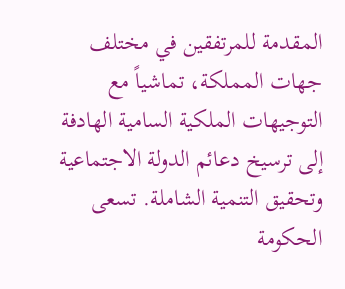المقدمة للمرتفقين في مختلف جهات المملكة، تماشياً مع التوجيهات الملكية السامية الهادفة إلى ترسيخ دعائم الدولة الاجتماعية وتحقيق التنمية الشاملة. تسعى الحكومة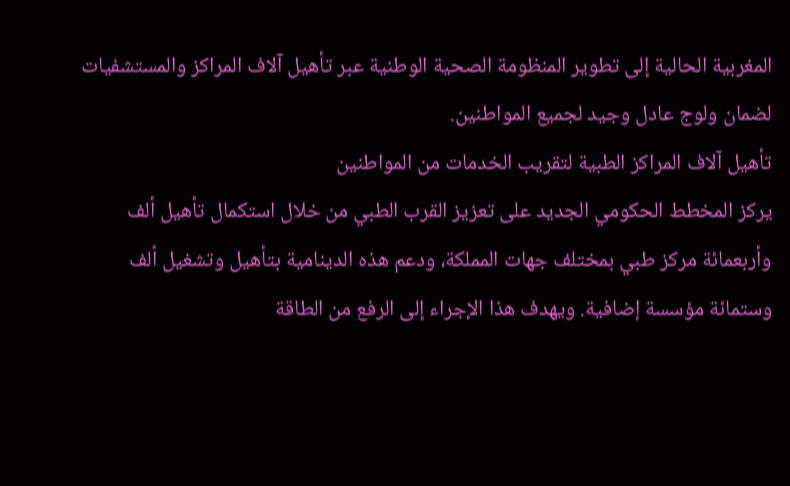المغربية الحالية إلى تطوير المنظومة الصحية الوطنية عبر تأهيل آلاف المراكز والمستشفيات لضمان ولوج عادل وجيد لجميع المواطنين.
تأهيل آلاف المراكز الطبية لتقريب الخدمات من المواطنين
يركز المخطط الحكومي الجديد على تعزيز القرب الطبي من خلال استكمال تأهيل ألف وأربعمائة مركز طبي بمختلف جهات المملكة، ودعم هذه الدينامية بتأهيل وتشغيل ألف وستمائة مؤسسة إضافية. ويهدف هذا الإجراء إلى الرفع من الطاقة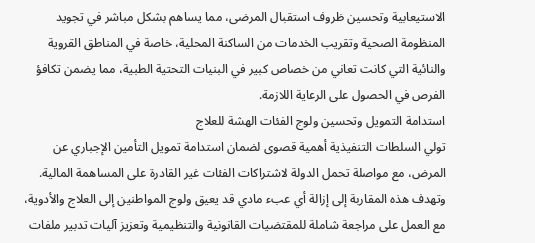الاستيعابية وتحسين ظروف استقبال المرضى، مما يساهم بشكل مباشر في تجويد المنظومة الصحية وتقريب الخدمات من الساكنة المحلية، خاصة في المناطق القروية والنائية التي كانت تعاني من خصاص كبير في البنيات التحتية الطبية، مما يضمن تكافؤ الفرص في الحصول على الرعاية اللازمة.
استدامة التمويل وتحسين ولوج الفئات الهشة للعلاج
تولي السلطات التنفيذية أهمية قصوى لضمان استدامة تمويل التأمين الإجباري عن المرض، مع مواصلة تحمل الدولة لاشتراكات الفئات غير القادرة على المساهمة المالية. وتهدف هذه المقاربة إلى إزالة أي عبء مادي قد يعيق ولوج المواطنين إلى العلاج والأدوية، مع العمل على مراجعة شاملة للمقتضيات القانونية والتنظيمية وتعزيز آليات تدبير ملفات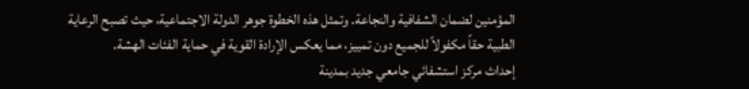المؤمنين لضمان الشفافية والنجاعة. وتمثل هذه الخطوة جوهر الدولة الاجتماعية، حيث تصبح الرعاية الطبية حقاً مكفولاً للجميع دون تمييز، مما يعكس الإرادة القوية في حماية الفئات الهشة.
إحداث مركز استشفائي جامعي جديد بمدينة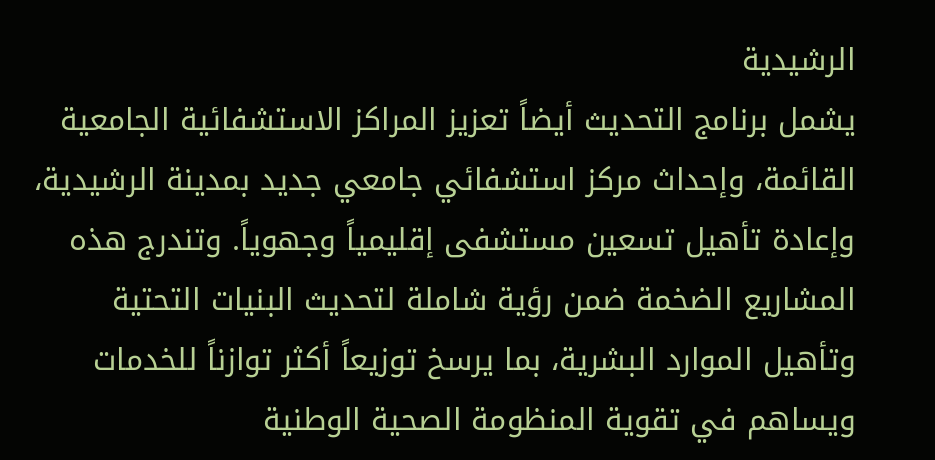الرشيدية
يشمل برنامج التحديث أيضاً تعزيز المراكز الاستشفائية الجامعية القائمة، وإحداث مركز استشفائي جامعي جديد بمدينة الرشيدية، وإعادة تأهيل تسعين مستشفى إقليمياً وجهوياً. وتندرج هذه المشاريع الضخمة ضمن رؤية شاملة لتحديث البنيات التحتية وتأهيل الموارد البشرية، بما يرسخ توزيعاً أكثر توازناً للخدمات ويساهم في تقوية المنظومة الصحية الوطنية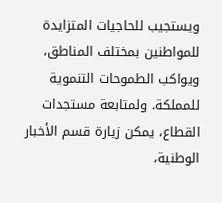ويستجيب للحاجيات المتزايدة للمواطنين بمختلف المناطق، ويواكب الطموحات التنموية للمملكة. ولمتابعة مستجدات القطاع، يمكن زيارة قسم الأخبار الوطنية،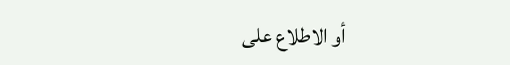أو الاطلاع على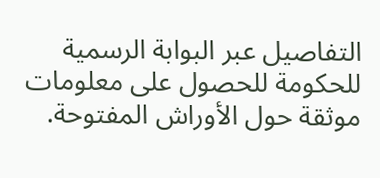التفاصيل عبر البوابة الرسمية للحكومة للحصول على معلومات موثقة حول الأوراش المفتوحة.